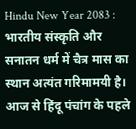Hindu New Year 2083 : भारतीय संस्कृति और सनातन धर्म में चैत्र मास का स्थान अत्यंत गरिमामयी है। आज से हिंदू पंचांग के पहले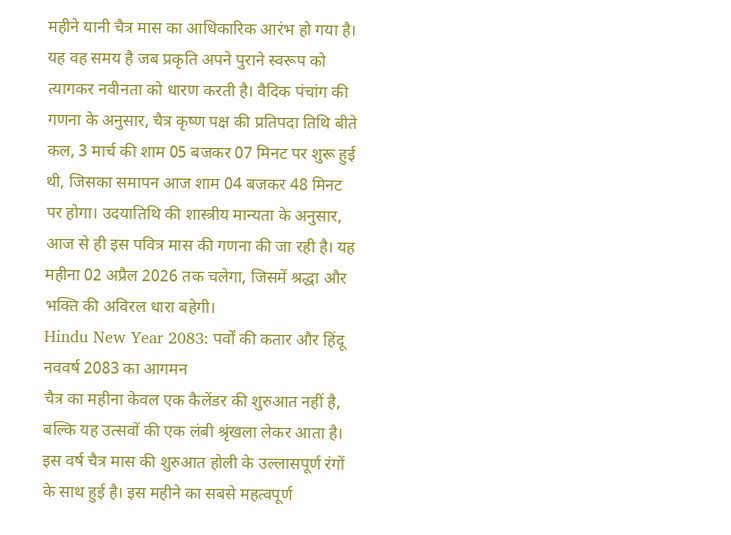महीने यानी चैत्र मास का आधिकारिक आरंभ हो गया है। यह वह समय है जब प्रकृति अपने पुराने स्वरूप को त्यागकर नवीनता को धारण करती है। वैदिक पंचांग की गणना के अनुसार, चैत्र कृष्ण पक्ष की प्रतिपदा तिथि बीते कल, 3 मार्च की शाम 05 बजकर 07 मिनट पर शुरू हुई थी, जिसका समापन आज शाम 04 बजकर 48 मिनट पर होगा। उदयातिथि की शास्त्रीय मान्यता के अनुसार, आज से ही इस पवित्र मास की गणना की जा रही है। यह महीना 02 अप्रैल 2026 तक चलेगा, जिसमें श्रद्धा और भक्ति की अविरल धारा बहेगी।
Hindu New Year 2083: पर्वों की कतार और हिंदू नववर्ष 2083 का आगमन
चैत्र का महीना केवल एक कैलेंडर की शुरुआत नहीं है, बल्कि यह उत्सवों की एक लंबी श्रृंखला लेकर आता है। इस वर्ष चैत्र मास की शुरुआत होली के उल्लासपूर्ण रंगों के साथ हुई है। इस महीने का सबसे महत्वपूर्ण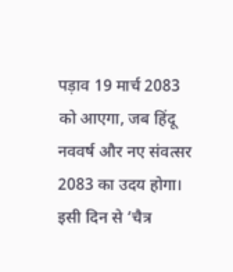पड़ाव 19 मार्च 2083 को आएगा, जब हिंदू नववर्ष और नए संवत्सर 2083 का उदय होगा। इसी दिन से ‘चैत्र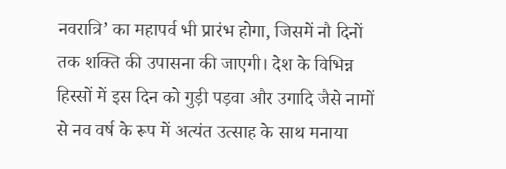नवरात्रि’ का महापर्व भी प्रारंभ होगा, जिसमें नौ दिनों तक शक्ति की उपासना की जाएगी। देश के विभिन्न हिस्सों में इस दिन को गुड़ी पड़वा और उगादि जैसे नामों से नव वर्ष के रूप में अत्यंत उत्साह के साथ मनाया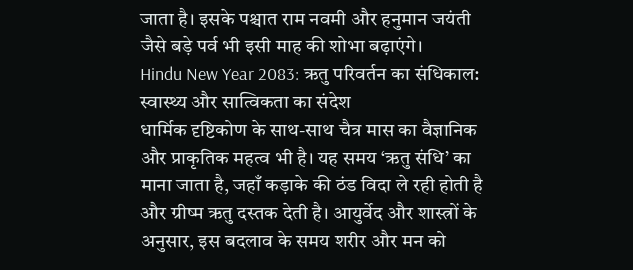जाता है। इसके पश्चात राम नवमी और हनुमान जयंती जैसे बड़े पर्व भी इसी माह की शोभा बढ़ाएंगे।
Hindu New Year 2083: ऋतु परिवर्तन का संधिकाल: स्वास्थ्य और सात्विकता का संदेश
धार्मिक दृष्टिकोण के साथ-साथ चैत्र मास का वैज्ञानिक और प्राकृतिक महत्व भी है। यह समय ‘ऋतु संधि’ का माना जाता है, जहाँ कड़ाके की ठंड विदा ले रही होती है और ग्रीष्म ऋतु दस्तक देती है। आयुर्वेद और शास्त्रों के अनुसार, इस बदलाव के समय शरीर और मन को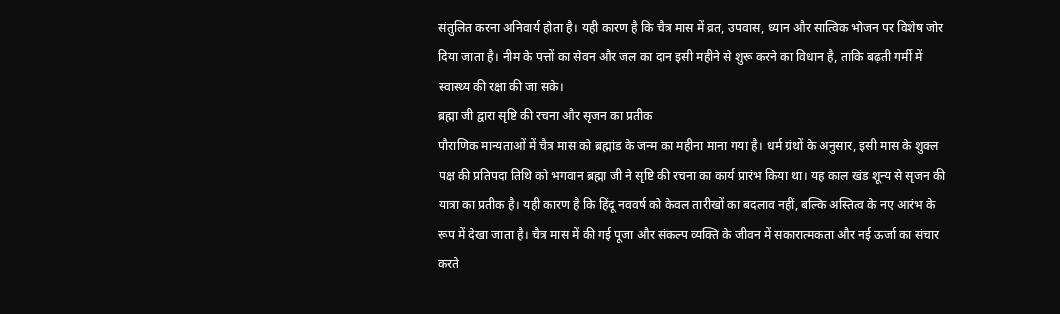संतुलित करना अनिवार्य होता है। यही कारण है कि चैत्र मास में व्रत, उपवास, ध्यान और सात्विक भोजन पर विशेष जोर दिया जाता है। नीम के पत्तों का सेवन और जल का दान इसी महीने से शुरू करने का विधान है, ताकि बढ़ती गर्मी में स्वास्थ्य की रक्षा की जा सके।
ब्रह्मा जी द्वारा सृष्टि की रचना और सृजन का प्रतीक
पौराणिक मान्यताओं में चैत्र मास को ब्रह्मांड के जन्म का महीना माना गया है। धर्म ग्रंथों के अनुसार, इसी मास के शुक्ल पक्ष की प्रतिपदा तिथि को भगवान ब्रह्मा जी ने सृष्टि की रचना का कार्य प्रारंभ किया था। यह काल खंड शून्य से सृजन की यात्रा का प्रतीक है। यही कारण है कि हिंदू नववर्ष को केवल तारीखों का बदलाव नहीं, बल्कि अस्तित्व के नए आरंभ के रूप में देखा जाता है। चैत्र मास में की गई पूजा और संकल्प व्यक्ति के जीवन में सकारात्मकता और नई ऊर्जा का संचार करते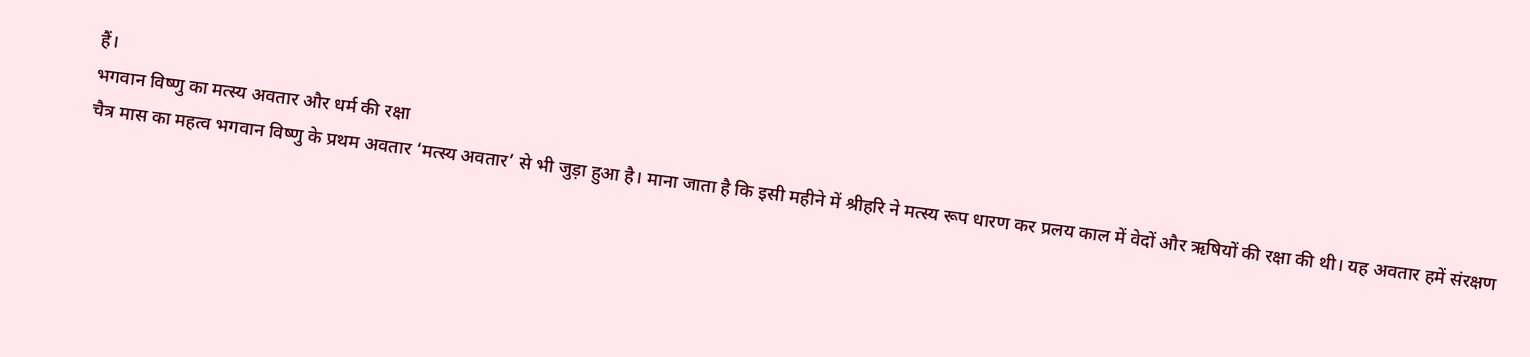हैं।
भगवान विष्णु का मत्स्य अवतार और धर्म की रक्षा
चैत्र मास का महत्व भगवान विष्णु के प्रथम अवतार ‘मत्स्य अवतार’ से भी जुड़ा हुआ है। माना जाता है कि इसी महीने में श्रीहरि ने मत्स्य रूप धारण कर प्रलय काल में वेदों और ऋषियों की रक्षा की थी। यह अवतार हमें संरक्षण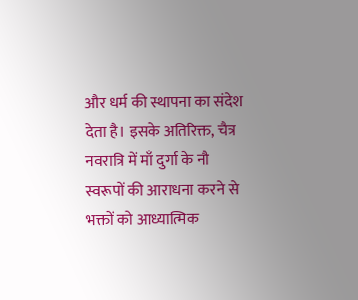और धर्म की स्थापना का संदेश देता है। इसके अतिरिक्त, चैत्र नवरात्रि में माँ दुर्गा के नौ स्वरूपों की आराधना करने से भक्तों को आध्यात्मिक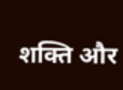शक्ति और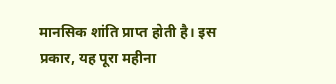मानसिक शांति प्राप्त होती है। इस प्रकार, यह पूरा महीना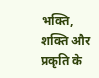भक्ति, शक्ति और प्रकृति के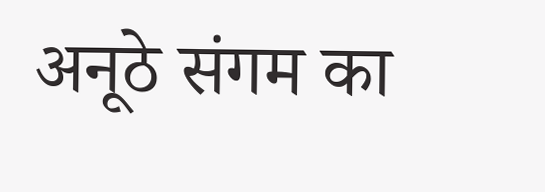अनूठे संगम का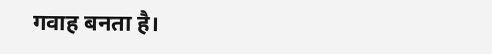गवाह बनता है।